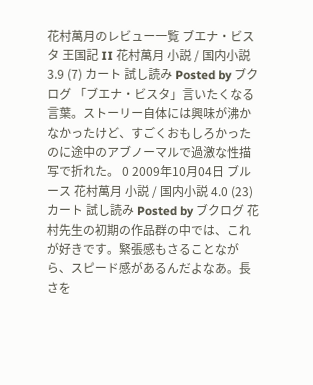花村萬月のレビュー一覧 ブエナ・ビスタ 王国記 II 花村萬月 小説 / 国内小説 3.9 (7) カート 試し読み Posted by ブクログ 「ブエナ・ビスタ」言いたくなる言葉。ストーリー自体には興味が沸かなかったけど、すごくおもしろかったのに途中のアブノーマルで過激な性描写で折れた。 0 2009年10月04日 ブルース 花村萬月 小説 / 国内小説 4.0 (23) カート 試し読み Posted by ブクログ 花村先生の初期の作品群の中では、これが好きです。緊張感もさることながら、スピード感があるんだよなあ。長さを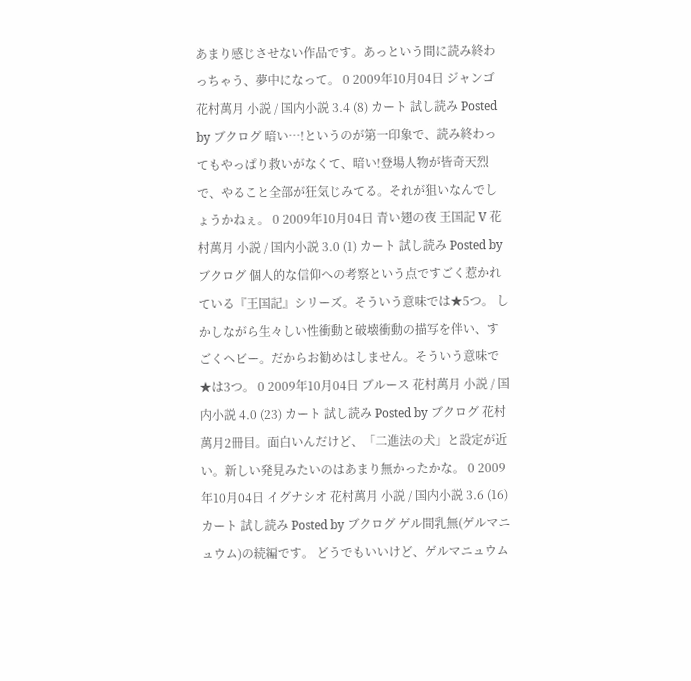あまり感じさせない作品です。あっという間に読み終わっちゃう、夢中になって。 0 2009年10月04日 ジャンゴ 花村萬月 小説 / 国内小説 3.4 (8) カート 試し読み Posted by ブクログ 暗い…!というのが第一印象で、読み終わってもやっぱり救いがなくて、暗い!登場人物が皆奇天烈で、やること全部が狂気じみてる。それが狙いなんでしょうかねぇ。 0 2009年10月04日 青い翅の夜 王国記 V 花村萬月 小説 / 国内小説 3.0 (1) カート 試し読み Posted by ブクログ 個人的な信仰への考察という点ですごく惹かれている『王国記』シリーズ。そういう意味では★5つ。 しかしながら生々しい性衝動と破壊衝動の描写を伴い、すごくヘビー。だからお勧めはしません。そういう意味で★は3つ。 0 2009年10月04日 ブルース 花村萬月 小説 / 国内小説 4.0 (23) カート 試し読み Posted by ブクログ 花村萬月2冊目。面白いんだけど、「二進法の犬」と設定が近い。新しい発見みたいのはあまり無かったかな。 0 2009年10月04日 イグナシオ 花村萬月 小説 / 国内小説 3.6 (16) カート 試し読み Posted by ブクログ ゲル間乳無(ゲルマニュウム)の続編です。 どうでもいいけど、ゲルマニュウム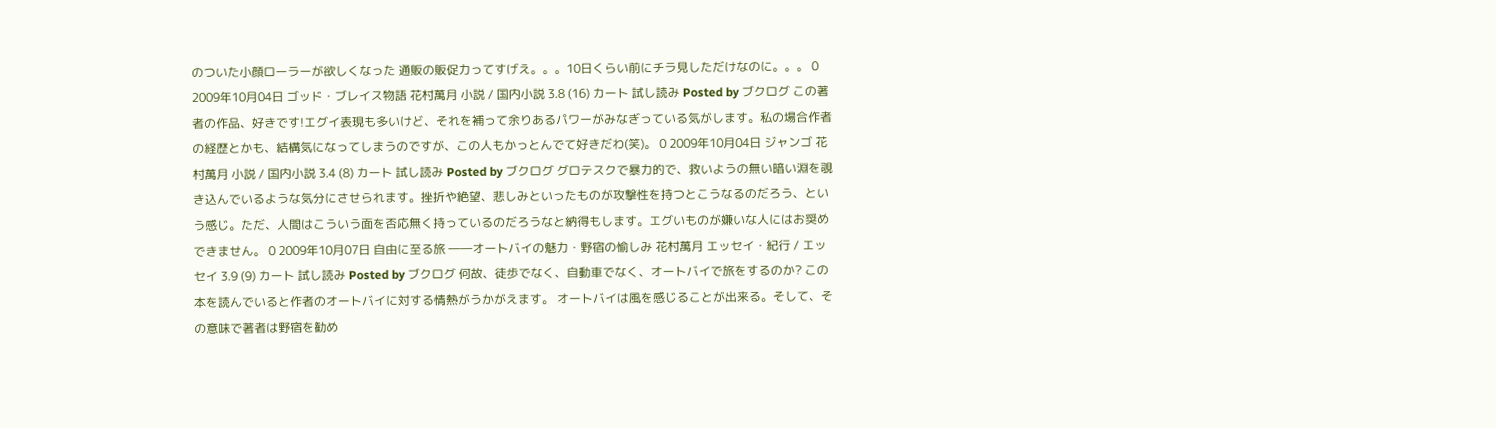のついた小顔ローラーが欲しくなった 通販の販促力ってすげえ。。。10日くらい前にチラ見しただけなのに。。。 0 2009年10月04日 ゴッド・ブレイス物語 花村萬月 小説 / 国内小説 3.8 (16) カート 試し読み Posted by ブクログ この著者の作品、好きです!エグイ表現も多いけど、それを補って余りあるパワーがみなぎっている気がします。私の場合作者の経歴とかも、結構気になってしまうのですが、この人もかっとんでて好きだわ(笑)。 0 2009年10月04日 ジャンゴ 花村萬月 小説 / 国内小説 3.4 (8) カート 試し読み Posted by ブクログ グロテスクで暴力的で、救いようの無い暗い淵を覗き込んでいるような気分にさせられます。挫折や絶望、悲しみといったものが攻撃性を持つとこうなるのだろう、という感じ。ただ、人間はこういう面を否応無く持っているのだろうなと納得もします。エグいものが嫌いな人にはお奨めできません。 0 2009年10月07日 自由に至る旅 ――オートバイの魅力・野宿の愉しみ 花村萬月 エッセイ・紀行 / エッセイ 3.9 (9) カート 試し読み Posted by ブクログ 何故、徒歩でなく、自動車でなく、オートバイで旅をするのか? この本を読んでいると作者のオートバイに対する情熱がうかがえます。 オートバイは風を感じることが出来る。そして、その意味で著者は野宿を勧め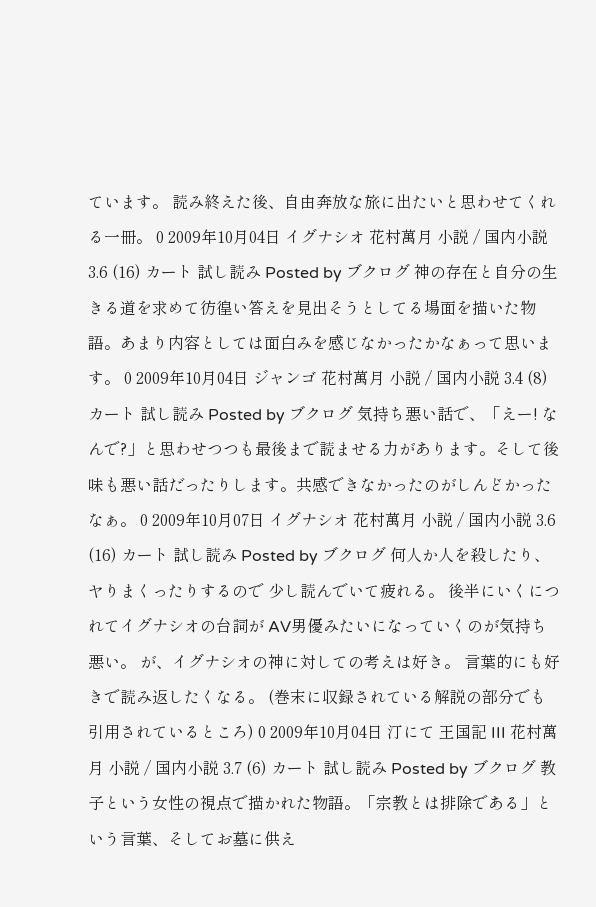ています。 読み終えた後、自由奔放な旅に出たいと思わせてくれる一冊。 0 2009年10月04日 イグナシオ 花村萬月 小説 / 国内小説 3.6 (16) カート 試し読み Posted by ブクログ 神の存在と自分の生きる道を求めて彷徨い答えを見出そうとしてる場面を描いた物語。あまり内容としては面白みを感じなかったかなぁって思います。 0 2009年10月04日 ジャンゴ 花村萬月 小説 / 国内小説 3.4 (8) カート 試し読み Posted by ブクログ 気持ち悪い話で、「えー! なんで?」と思わせつつも最後まで読ませる力があります。そして後味も悪い話だったりします。共感できなかったのがしんどかったなぁ。 0 2009年10月07日 イグナシオ 花村萬月 小説 / 国内小説 3.6 (16) カート 試し読み Posted by ブクログ 何人か人を殺したり、ヤりまくったりするので 少し読んでいて疲れる。 後半にいくにつれてイグナシオの台詞が AV男優みたいになっていくのが気持ち悪い。 が、イグナシオの神に対しての考えは好き。 言葉的にも好きで読み返したくなる。 (巻末に収録されている解説の部分でも引用されているところ) 0 2009年10月04日 汀にて 王国記 III 花村萬月 小説 / 国内小説 3.7 (6) カート 試し読み Posted by ブクログ 教子という女性の視点で描かれた物語。「宗教とは排除である」という言葉、そしてお墓に供え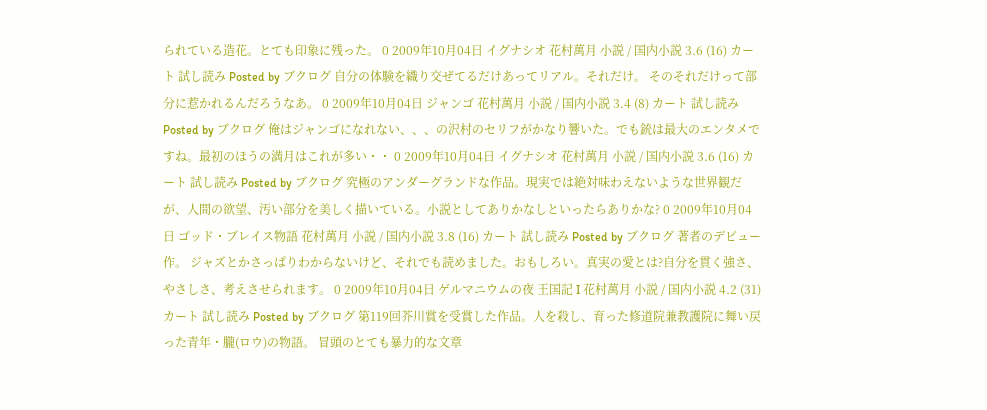られている造花。とても印象に残った。 0 2009年10月04日 イグナシオ 花村萬月 小説 / 国内小説 3.6 (16) カート 試し読み Posted by ブクログ 自分の体験を織り交ぜてるだけあってリアル。それだけ。 そのそれだけって部分に惹かれるんだろうなあ。 0 2009年10月04日 ジャンゴ 花村萬月 小説 / 国内小説 3.4 (8) カート 試し読み Posted by ブクログ 俺はジャンゴになれない、、、の沢村のセリフがかなり響いた。でも銃は最大のエンタメですね。最初のほうの満月はこれが多い・・ 0 2009年10月04日 イグナシオ 花村萬月 小説 / 国内小説 3.6 (16) カート 試し読み Posted by ブクログ 究極のアンダーグランドな作品。現実では絶対味わえないような世界観だが、人間の欲望、汚い部分を美しく描いている。小説としてありかなしといったらありかな? 0 2009年10月04日 ゴッド・ブレイス物語 花村萬月 小説 / 国内小説 3.8 (16) カート 試し読み Posted by ブクログ 著者のデビュー作。 ジャズとかさっぱりわからないけど、それでも読めました。おもしろい。真実の愛とは?自分を貫く強さ、やさしさ、考えさせられます。 0 2009年10月04日 ゲルマニウムの夜 王国記 I 花村萬月 小説 / 国内小説 4.2 (31) カート 試し読み Posted by ブクログ 第119回芥川賞を受賞した作品。人を殺し、育った修道院兼教護院に舞い戻った青年・朧(ロウ)の物語。 冒頭のとても暴力的な文章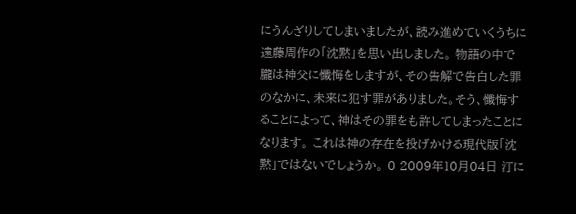にうんざりしてしまいましたが、読み進めていくうちに遠藤周作の「沈黙」を思い出しました。 物語の中で朧は神父に懺悔をしますが、その告解で告白した罪のなかに、未来に犯す罪がありました。そう、懺悔することによって、神はその罪をも許してしまったことになります。 これは神の存在を投げかける現代版「沈黙」ではないでしょうか。 0 2009年10月04日 汀に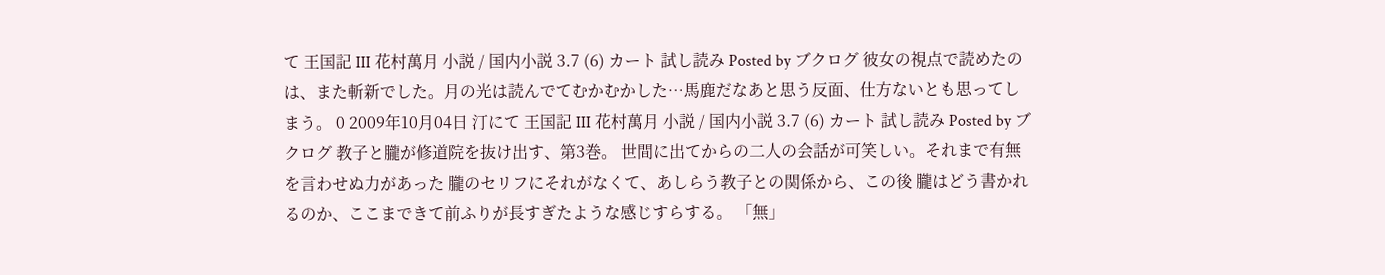て 王国記 III 花村萬月 小説 / 国内小説 3.7 (6) カート 試し読み Posted by ブクログ 彼女の視点で読めたのは、また斬新でした。月の光は読んでてむかむかした…馬鹿だなあと思う反面、仕方ないとも思ってしまう。 0 2009年10月04日 汀にて 王国記 III 花村萬月 小説 / 国内小説 3.7 (6) カート 試し読み Posted by ブクログ 教子と朧が修道院を抜け出す、第3巻。 世間に出てからの二人の会話が可笑しい。それまで有無を言わせぬ力があった 朧のセリフにそれがなくて、あしらう教子との関係から、この後 朧はどう書かれるのか、ここまできて前ふりが長すぎたような感じすらする。 「無」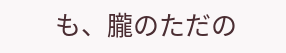も、朧のただの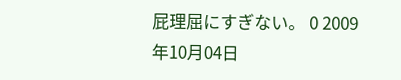屁理屈にすぎない。 0 2009年10月04日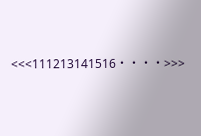<<<111213141516・・・・>>>